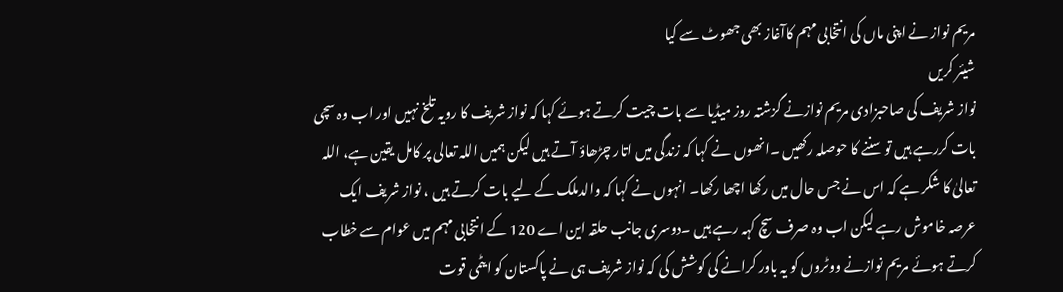مریم نواز نے اپنی ماں کی انتخابی مہم کاآغاز بھی جھوٹ سے کیا
شیئر کریں
نواز شریف کی صاحبزادی مریم نوازنے گزشتہ روز میڈیا سے بات چیت کرتے ہوئے کہا کہ نواز شریف کا رویہ تلخ نہیں اور اب وہ سچی بات کررہے ہیں تو سننے کا حوصلہ رکھیں ۔انھوں نے کہا کہ زندگی میں اتار چڑھاؤ آتے ہیں لیکن ہمیں اللہ تعالی پر کامل یقین ہے، اللہ تعالیٰ کا شکر ہے کہ اس نے جس حال میں رکھا اچھا رکھا۔ انہوں نے کہا کہ والدملک کے لیے بات کرتے ہیں ، نواز شریف ایک عرصہ خاموش رہے لیکن اب وہ صرف سچ کہہ رہے ہیں ۔دوسری جانب حلقہ این اے 120 کے انتخابی مہم میں عوام سے خطاب کرتے ہوئے مریم نوازنے ووٹروں کو یہ باور کرانے کی کوشش کی کہ نواز شریف ہی نے پاکستان کو ایٹمی قوت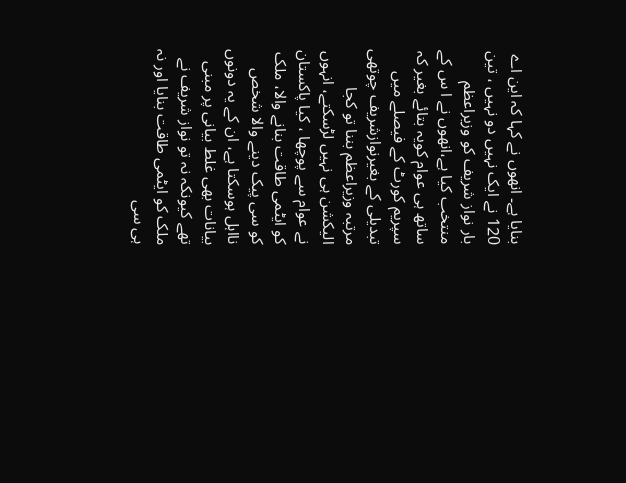بنایا ہے۔ انھوں نے کہا کہ این اے 120 نے ایک نہیں دو نہیں ، تین بار نواز شریف کو وزیراعظم منتخب کیا ہے،انھوں نے ا س کے ساتھ ہی عوام کویہ بتائے بغیر کہ سپریم کورٹ کے فیصلے میں تبدیلی کے بغیرنوازشریف چوتھی مرتبہ وزیراعظم بننا تو کجا الیکشن ہی نہیں لڑسکتے، انہوں نے عوام سے پوچھا ، کیا پاکستان کو ایٹمی طاقت بنانے والا، ملک کو سی پیک دینے والا شخص نااہل ہوسکتا ہے، ان کے یہ دونوں بیانات بھی غلط بیانی پر مبنی تھے کیونکہ نہ تو نواز شریف نے ملک کو ایٹمی طاقت بنایا اور نہ ہی سی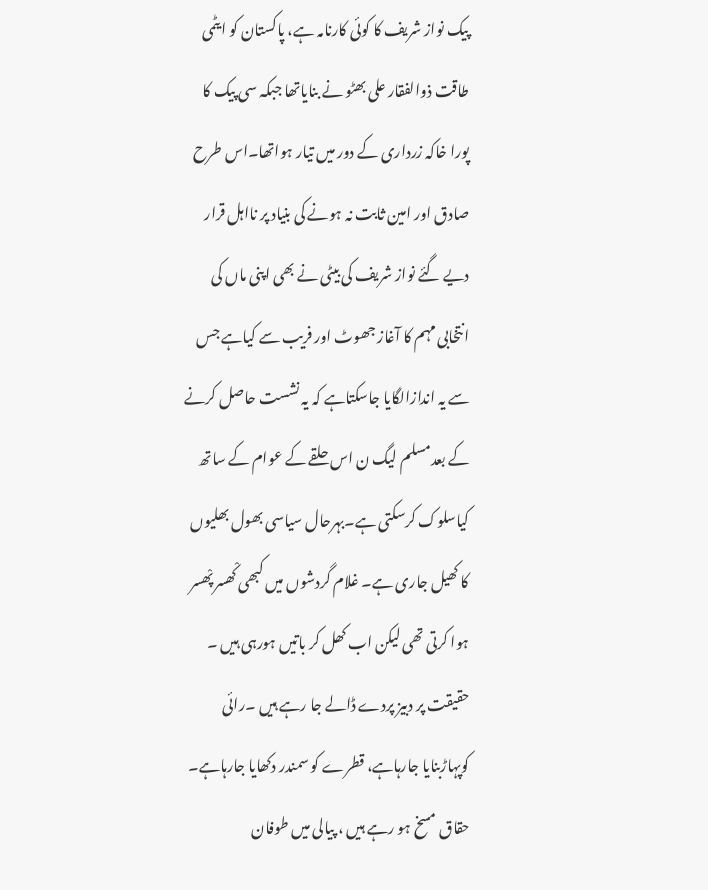پیک نواز شریف کا کوئی کارنامہ ہے، پاکستان کو ایٹمی طاقت ذوالفقار علی بھٹو نے بنایاتھا جبکہ سی پیک کا پورا خاکہ زرداری کے دور میں تیار ہواتھا۔اس طرح صادق اور امین ثابت نہ ہونے کی بنیاد پر نااہل قرار دیے گئے نواز شریف کی بیٹی نے بھی اپنی ماں کی انتخابی مہم کا آغاز جھوٹ اور فریب سے کیاہے جس سے یہ اندازالگایا جاسکتاہے کہ یہ نشست حاصل کرنے کے بعدمسلم لیگ ن اس حلقے کے عوام کے ساتھ کیاسلوک کرسکتی ہے۔بہرحال سیاسی بھول بھلیوں کا کھیل جاری ہے۔ غلام گردشوں میں کبھی کْھسر پْھسر ہوا کرتی تھی لیکن اب کھل کر باتیں ہورہی ہیں ۔ حقیقت پر دبیز پردے ڈالے جا رہے ہیں ۔رائی کوپہاڑبنایا جارہاہے، قطرے کو سمندر دکھایا جارہاہے۔ حقاق مسخ ہو رہے ہیں ، پیالی میں طوفان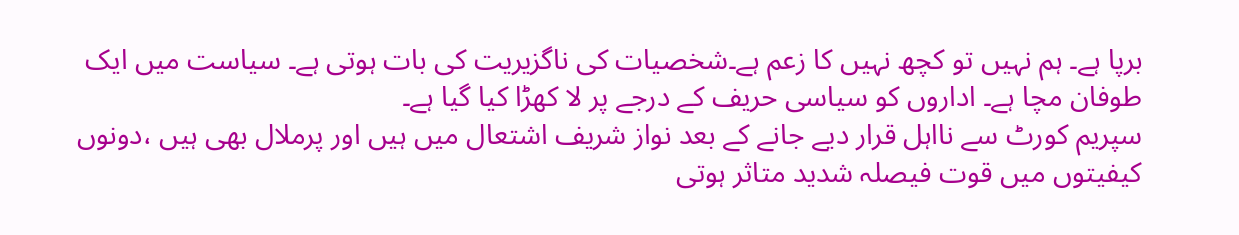برپا ہے۔ ہم نہیں تو کچھ نہیں کا زعم ہے۔شخصیات کی ناگزیریت کی بات ہوتی ہے۔ سیاست میں ایک طوفان مچا ہے۔ اداروں کو سیاسی حریف کے درجے پر لا کھڑا کیا گیا ہے۔
سپریم کورٹ سے نااہل قرار دیے جانے کے بعد نواز شریف اشتعال میں ہیں اور پرملال بھی ہیں ،دونوں کیفیتوں میں قوت فیصلہ شدید متاثر ہوتی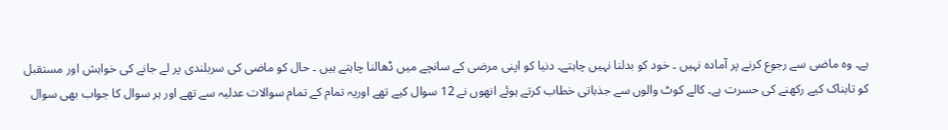ہے۔ وہ ماضی سے رجوع کرنے پر آمادہ نہیں ۔ خود کو بدلنا نہیں چاہتے۔ دنیا کو اپنی مرضی کے سانچے میں ڈھالنا چاہتے ہیں ۔ حال کو ماضی کی سربلندی پر لے جانے کی خواہش اور مستقبل کو تابناک کیے رکھنے کی حسرت ہے۔ کالے کوٹ والوں سے جذباتی خطاب کرتے ہوئے انھوں نے 12 سوال کیے تھے اوریہ تمام کے تمام سوالات عدلیہ سے تھے اور ہر سوال کا جواب بھی سوال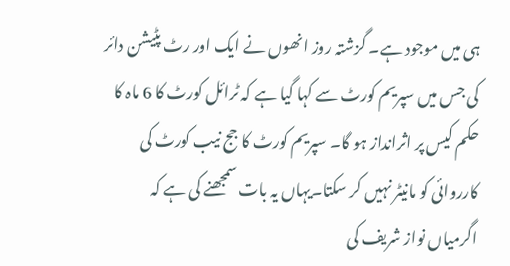ہی میں موجود ہے۔ گزشتہ روز انھوں نے ایک اور رٹ پٹیشن دائر کی جس میں سپریم کورٹ سے کہا گیا ہے کہ ٹرائل کورٹ کا 6 ماہ کا حکم کیس پر اثرانداز ہو گا۔ سپریم کورٹ کا جج نیب کورٹ کی کارروائی کو مانیٹر نہیں کر سکتا۔یہاں یہ بات سمجھنے کی ہے کہ اگرمیاں نواز شریف کی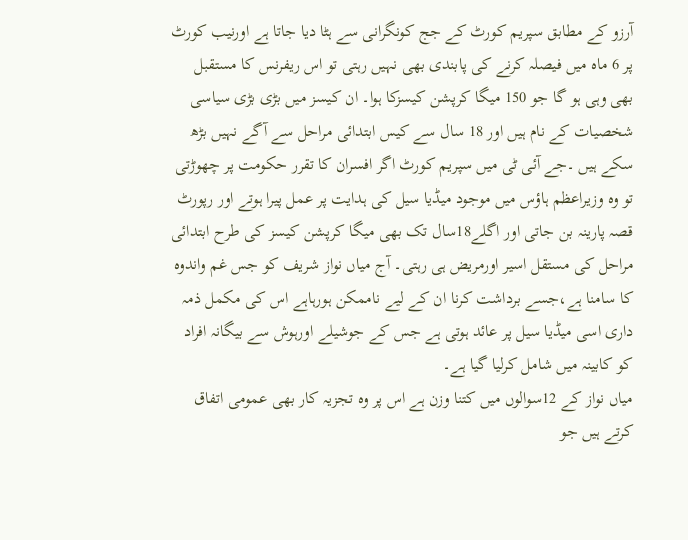آرزو کے مطابق سپریم کورٹ کے جج کونگرانی سے ہٹا دیا جاتا ہے اورنیب کورٹ پر 6 ماہ میں فیصلہ کرنے کی پابندی بھی نہیں رہتی تو اس ریفرنس کا مستقبل بھی وہی ہو گا جو 150 میگا کرپشن کیسزکا ہوا۔ ان کیسز میں بڑی بڑی سیاسی شخصیات کے نام ہیں اور 18 سال سے کیس ابتدائی مراحل سے آگے نہیں بڑھ سکے ہیں ۔جے آئی ٹی میں سپریم کورٹ اگر افسران کا تقرر حکومت پر چھوڑتی تو وہ وزیراعظم ہاؤس میں موجود میڈیا سیل کی ہدایت پر عمل پیرا ہوتے اور رپورٹ قصہ پارینہ بن جاتی اور اگلے18سال تک بھی میگا کرپشن کیسز کی طرح ابتدائی مراحل کی مستقل اسیر اورمریض ہی رہتی۔ آج میاں نواز شریف کو جس غم واندوہ کا سامنا ہے،جسے برداشت کرنا ان کے لیے ناممکن ہورہاہے اس کی مکمل ذمہ داری اسی میڈیا سیل پر عائد ہوتی ہے جس کے جوشیلے اورہوش سے بیگانہ افراد کو کابینہ میں شامل کرلیا گیا ہے۔
میاں نواز کے 12سوالوں میں کتنا وزن ہے اس پر وہ تجزیہ کار بھی عمومی اتفاق کرتے ہیں جو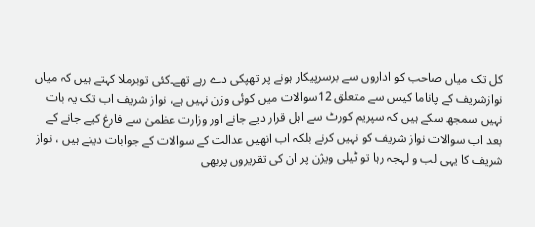کل تک میاں صاحب کو اداروں سے برسرپیکار ہونے پر تھپکی دے رہے تھے۔کئی توبرملا کہتے ہیں کہ میاں نوازشریف کے پاناما کیس سے متعلق 12سوالات میں کوئی وزن نہیں ہے، نواز شریف اب تک یہ بات نہیں سمجھ سکے ہیں کہ سپریم کورٹ سے اہل قرار دیے جانے اور وزارت عظمیٰ سے فارغ کیے جانے کے بعد اب سوالات نواز شریف کو نہیں کرنے بلکہ اب انھیں عدالت کے سوالات کے جوابات دینے ہیں ، نواز شریف کا یہی لب و لہجہ رہا تو ٹیلی ویژن پر ان کی تقریروں پربھی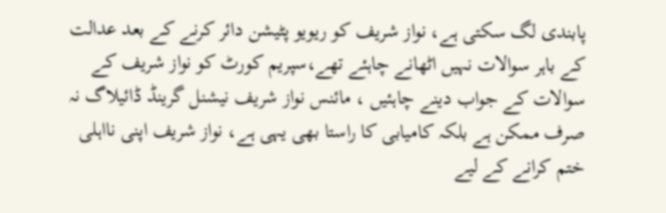پابندی لگ سکتی ہے، نواز شریف کو ریویو پٹیشن دائر کرنے کے بعد عدالت کے باہر سوالات نہیں اٹھانے چاہئے تھے،سپریم کورٹ کو نواز شریف کے سوالات کے جواب دینے چاہئیں ، مائنس نواز شریف نیشنل گرینڈ ڈائیلاگ نہ صرف ممکن ہے بلکہ کامیابی کا راستا بھی یہی ہے، نواز شریف اپنی نااہلی ختم کرانے کے لیے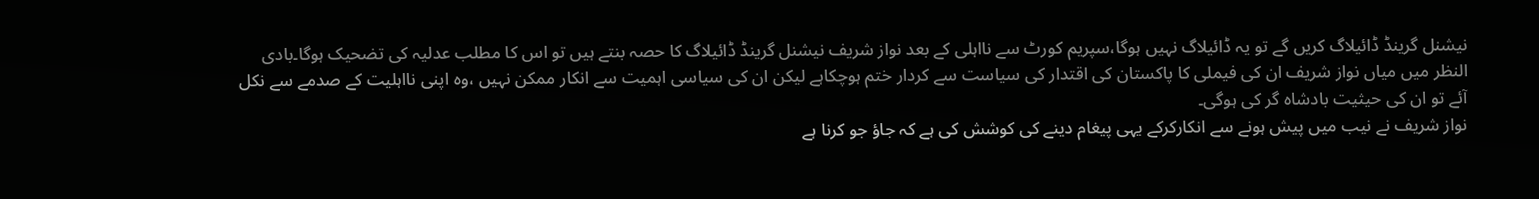نیشنل گرینڈ ڈائیلاگ کریں گے تو یہ ڈائیلاگ نہیں ہوگا،سپریم کورٹ سے نااہلی کے بعد نواز شریف نیشنل گرینڈ ڈائیلاگ کا حصہ بنتے ہیں تو اس کا مطلب عدلیہ کی تضحیک ہوگا۔بادی النظر میں میاں نواز شریف ان کی فیملی کا پاکستان کی اقتدار کی سیاست سے کردار ختم ہوچکاہے لیکن ان کی سیاسی اہمیت سے انکار ممکن نہیں ،وہ اپنی نااہلیت کے صدمے سے نکل آئے تو ان کی حیثیت بادشاہ گر کی ہوگی۔
نواز شریف نے نیب میں پیش ہونے سے انکارکرکے یہی پیغام دینے کی کوشش کی ہے کہ جاؤ جو کرنا ہے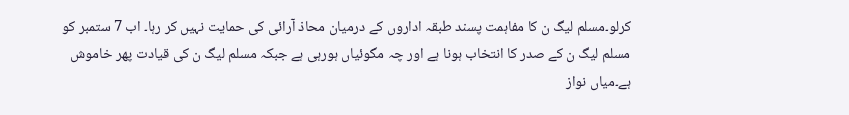کرلو۔مسلم لیگ ن کا مفاہمت پسند طبقہ اداروں کے درمیان محاذ آرائی کی حمایت نہیں کر رہا۔ اب 7 ستمبر کو مسلم لیگ ن کے صدر کا انتخاب ہونا ہے اور چہ مگوئیاں ہورہی ہے جبکہ مسلم لیگ ن کی قیادت پھر خاموش ہے۔میاں نواز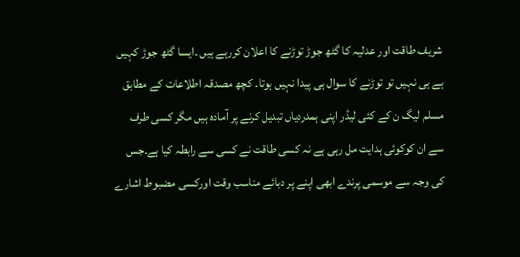شریف طاقت اور عدلیہ کا گٹھ جوڑ توڑنے کا اعلان کررہے ہیں ۔ایسا گٹھ جوڑ کہیں ہے ہی نہیں تو توڑنے کا سوال ہی پیدا نہیں ہوتا۔ کچھ مصدقہ اطلاعات کے مطابق مسلم لیگ ن کے کئی لیڈر اپنی ہمدردیاں تبدیل کرنے پر آمادہ ہیں مگر کسی طرف سے ان کوکوئی ہدایت مل رہی ہے نہ کسی طاقت نے کسی سے رابطہ کیا ہے۔جس کی وجہ سے موسمی پرندے ابھی اپنے پر دبائے مناسب وقت اورکسی مضبوط اشارے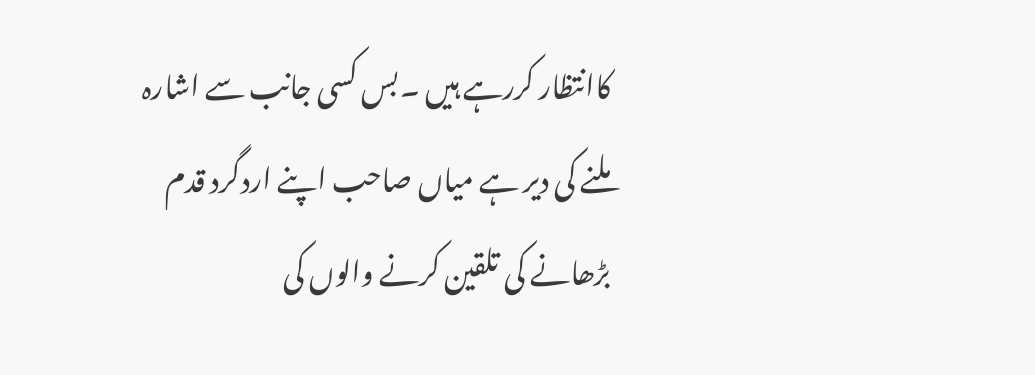کاانتظار کررہے ہیں ۔بس کسی جانب سے اشارہ ملنے کی دیر ہے میاں صاحب اپنے اردگرد قدم بڑھانے کی تلقین کرنے والوں کی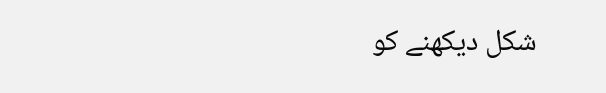شکل دیکھنے کو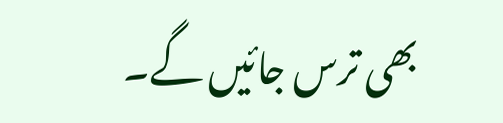بھی ترس جائیں گے۔